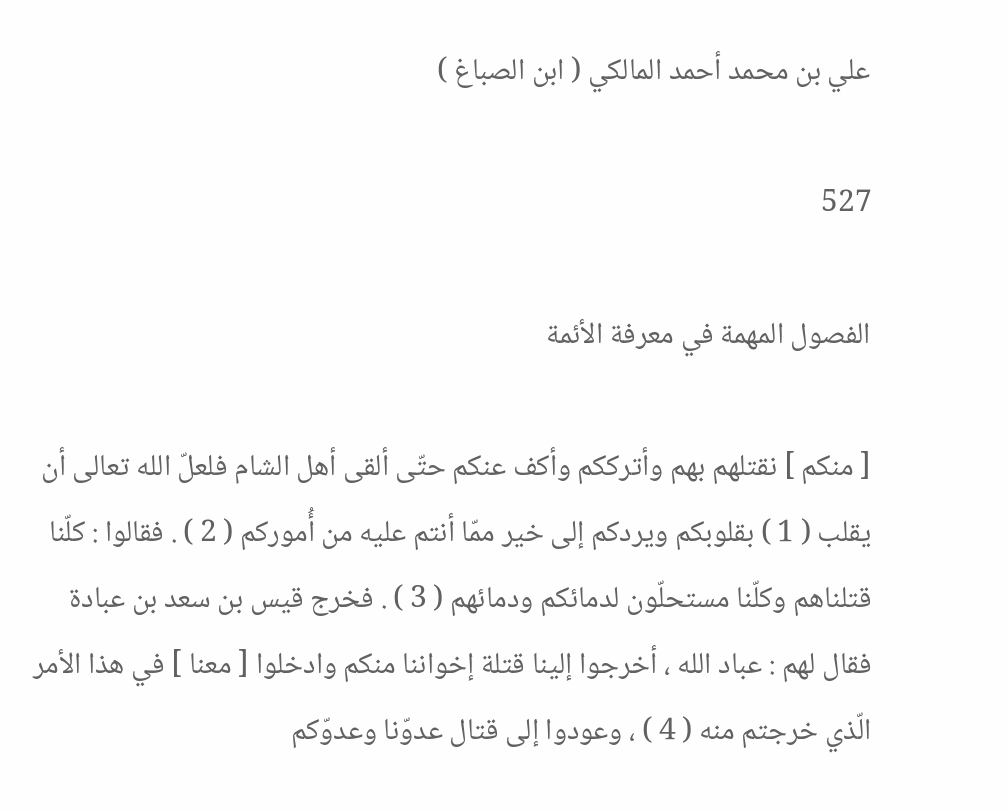علي بن محمد أحمد المالكي ( ابن الصباغ )

527

الفصول المهمة في معرفة الأئمة

[ منكم ] نقتلهم بهم وأترككم وأكف عنكم حتّى ألقى أهل الشام فلعلّ الله تعالى أن يقلب ( 1 ) بقلوبكم ويردكم إلى خير ممّا أنتم عليه من أُموركم ( 2 ) . فقالوا : كلّنا قتلناهم وكلّنا مستحلّون لدمائكم ودمائهم ( 3 ) . فخرج قيس بن سعد بن عبادة فقال لهم : عباد الله ، أخرجوا إلينا قتلة إخواننا منكم وادخلوا [ معنا ] في هذا الأمر الّذي خرجتم منه ( 4 ) ، وعودوا إلى قتال عدوّنا وعدوّكم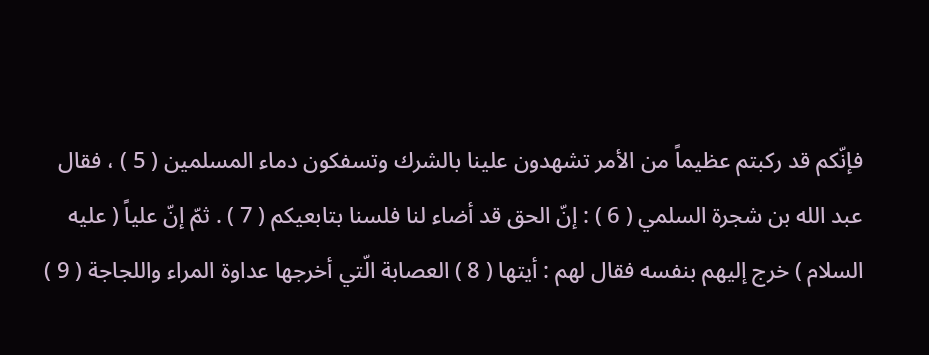فإنّكم قد ركبتم عظيماً من الأمر تشهدون علينا بالشرك وتسفكون دماء المسلمين ( 5 ) ، فقال عبد الله بن شجرة السلمي ( 6 ) : إنّ الحق قد أضاء لنا فلسنا بتابعيكم ( 7 ) . ثمّ إنّ علياً ( عليه السلام ) خرج إليهم بنفسه فقال لهم : أيتها ( 8 ) العصابة الّتي أخرجها عداوة المراء واللجاجة ( 9 )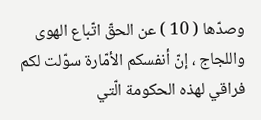وصدّها ( 10 ) عن الحقّ اتّباع الهوى واللجاج ، إنّ أنفسكم الأمّارة سوّلت لكم فراقي لهذه الحكومة الّتي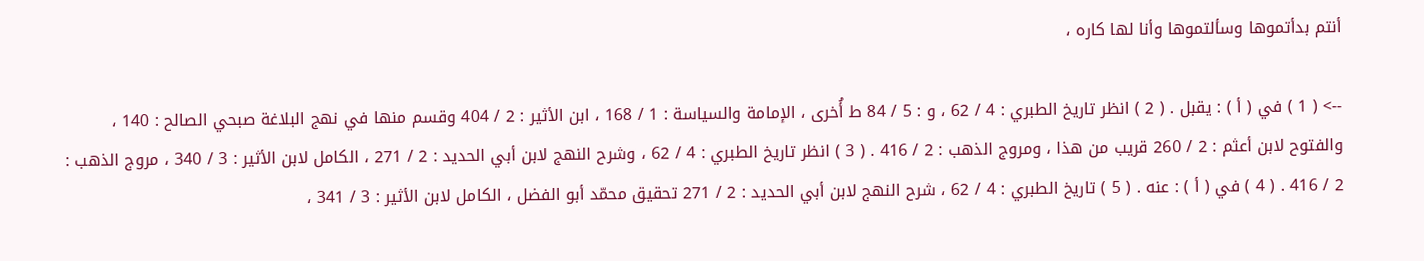أنتم بدأتموها وسألتموها وأنا لها كاره ،

--> ( 1 ) في ( أ ) : يقبل . ( 2 ) انظر تاريخ الطبري : 4 / 62 ، و : 5 / 84 ط أُخرى ، الإمامة والسياسة : 1 / 168 ، ابن الأثير : 2 / 404 وقسم منها في نهج البلاغة صبحي الصالح : 140 ، والفتوح لابن أعثم : 2 / 260 قريب من هذا ، ومروج الذهب : 2 / 416 . ( 3 ) انظر تاريخ الطبري : 4 / 62 ، وشرح النهج لابن أبي الحديد : 2 / 271 ، الكامل لابن الأثير : 3 / 340 ، مروج الذهب : 2 / 416 . ( 4 ) في ( أ ) : عنه . ( 5 ) تاريخ الطبري : 4 / 62 ، شرح النهج لابن أبي الحديد : 2 / 271 تحقيق محمّد أبو الفضل ، الكامل لابن الأثير : 3 / 341 ،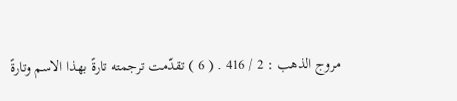مروج الذهب : 2 / 416 . ( 6 ) تقدّمت ترجمته تارةً بهذا الاسم وتارةً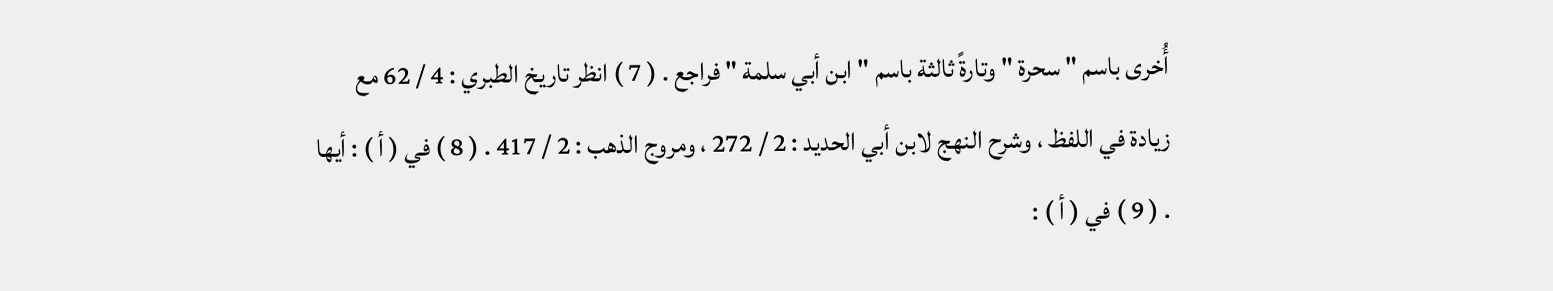أُخرى باسم " سحرة " وتارةً ثالثة باسم " ابن أبي سلمة " فراجع . ( 7 ) انظر تاريخ الطبري : 4 / 62 مع زيادة في اللفظ ، وشرح النهج لابن أبي الحديد : 2 / 272 ، ومروج الذهب : 2 / 417 . ( 8 ) في ( أ ) : أيها . ( 9 ) في ( أ ) :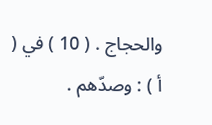والحجاج . ( 10 ) في ( أ ) : وصدّهم .